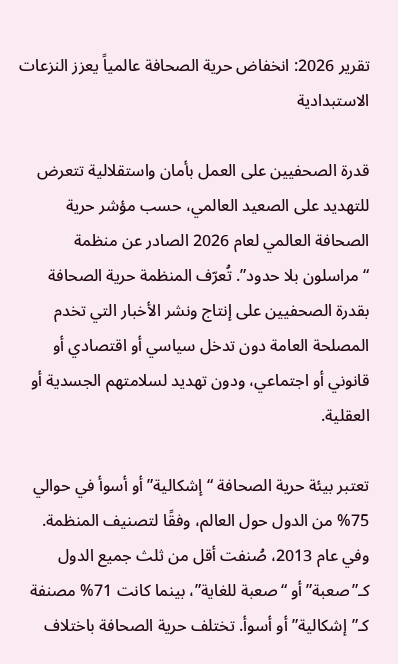تقرير 2026: انخفاض حرية الصحافة عالمياً يعزز النزعات الاستبدادية

قدرة الصحفيين على العمل بأمان واستقلالية تتعرض للتهديد على الصعيد العالمي، حسب مؤشر حرية الصحافة العالمي لعام 2026 الصادر عن منظمة “مراسلون بلا حدود”. تُعرّف المنظمة حرية الصحافة بقدرة الصحفيين على إنتاج ونشر الأخبار التي تخدم المصلحة العامة دون تدخل سياسي أو اقتصادي أو قانوني أو اجتماعي، ودون تهديد لسلامتهم الجسدية أو العقلية.

تعتبر بيئة حرية الصحافة “إشكالية” أو أسوأ في حوالي 75% من الدول حول العالم، وفقًا لتصنيف المنظمة. وفي عام 2013، صُنفت أقل من ثلث جميع الدول كـ”صعبة” أو “صعبة للغاية”، بينما كانت 71% مصنفة كـ”إشكالية” أو أسوأ. تختلف حرية الصحافة باختلاف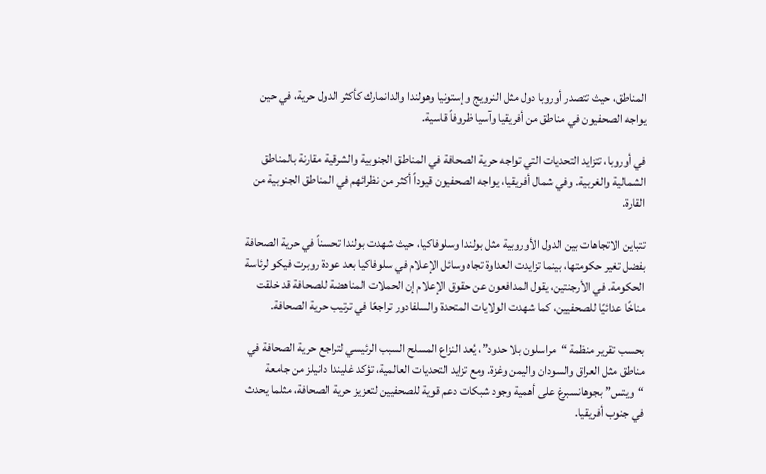المناطق، حيث تتصدر أوروبا دول مثل النرويج وإستونيا وهولندا والدانمارك كأكثر الدول حرية، في حين يواجه الصحفيون في مناطق من أفريقيا وآسيا ظروفاً قاسية.

في أوروبا، تتزايد التحديات التي تواجه حرية الصحافة في المناطق الجنوبية والشرقية مقارنة بالمناطق الشمالية والغربية. وفي شمال أفريقيا، يواجه الصحفيون قيوداً أكثر من نظرائهم في المناطق الجنوبية من القارة.

تتباين الاتجاهات بين الدول الأوروبية مثل بولندا وسلوفاكيا، حيث شهدت بولندا تحسناً في حرية الصحافة بفضل تغير حكومتها، بينما تزايدت العداوة تجاه وسائل الإعلام في سلوفاكيا بعد عودة روبرت فيكو لرئاسة الحكومة. في الأرجنتين، يقول المدافعون عن حقوق الإعلام إن الحملات المناهضة للصحافة قد خلقت مناخًا عدائيًا للصحفيين، كما شهدت الولايات المتحدة والسلفادور تراجعًا في ترتيب حرية الصحافة.

بحسب تقرير منظمة “مراسلون بلا حدود”، يُعد النزاع المسلح السبب الرئيسي لتراجع حرية الصحافة في مناطق مثل العراق والسودان واليمن وغزة. ومع تزايد التحديات العالمية، تؤكد غليندا دانيلز من جامعة “ويتس” بجوهانسبرغ على أهمية وجود شبكات دعم قوية للصحفيين لتعزيز حرية الصحافة، مثلما يحدث في جنوب أفريقيا.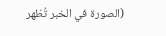(الصورة في الخبر تُظهر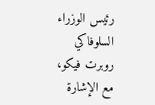رئيس الوزراء السلوفاكي روبرت فيكو، مع الإشارة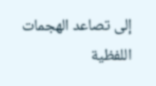إلى تصاعد الهجمات اللفظية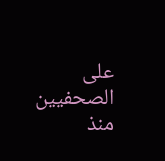على الصحفيين منذ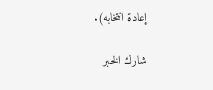إعادة انتخابه).

شارك الخبر